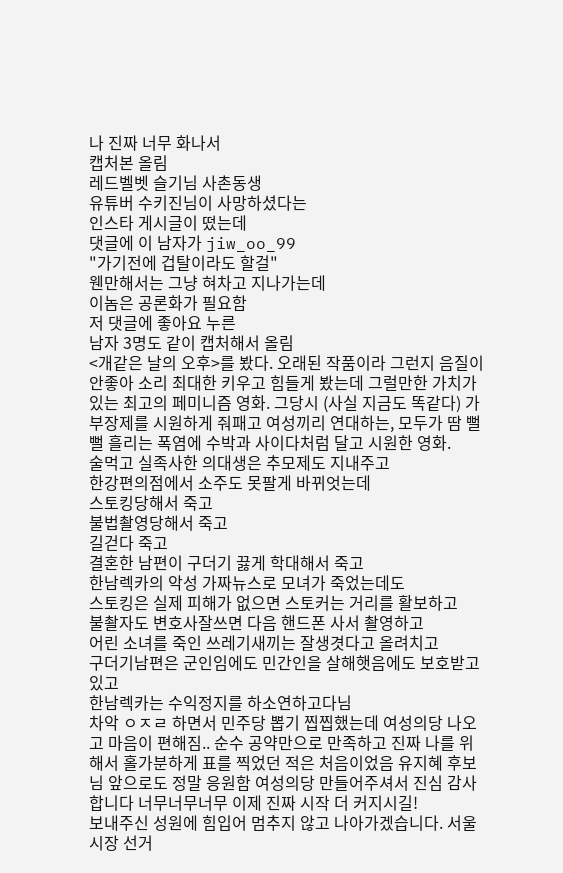나 진짜 너무 화나서
캡처본 올림
레드벨벳 슬기님 사촌동생
유튜버 수키진님이 사망하셨다는
인스타 게시글이 떴는데
댓글에 이 남자가 jiw_oo_99
"가기전에 겁탈이라도 할걸"
웬만해서는 그냥 혀차고 지나가는데
이놈은 공론화가 필요함
저 댓글에 좋아요 누른
남자 3명도 같이 캡처해서 올림
<개같은 날의 오후>를 봤다. 오래된 작품이라 그런지 음질이 안좋아 소리 최대한 키우고 힘들게 봤는데 그럴만한 가치가 있는 최고의 페미니즘 영화. 그당시 (사실 지금도 똑같다) 가부장제를 시원하게 줘패고 여성끼리 연대하는, 모두가 땀 뻘뻘 흘리는 폭염에 수박과 사이다처럼 달고 시원한 영화.
술먹고 실족사한 의대생은 추모제도 지내주고
한강편의점에서 소주도 못팔게 바뀌엇는데
스토킹당해서 죽고
불법촬영당해서 죽고
길걷다 죽고
결혼한 남편이 구더기 끓게 학대해서 죽고
한남렉카의 악성 가짜뉴스로 모녀가 죽었는데도
스토킹은 실제 피해가 없으면 스토커는 거리를 활보하고
불촬자도 변호사잘쓰면 다음 핸드폰 사서 촬영하고
어린 소녀를 죽인 쓰레기새끼는 잘생겻다고 올려치고
구더기남편은 군인임에도 민간인을 살해햇음에도 보호받고있고
한남렉카는 수익정지를 하소연하고다님
차악 ㅇㅈㄹ 하면서 민주당 뽑기 찝찝했는데 여성의당 나오고 마음이 편해짐.. 순수 공약만으로 만족하고 진짜 나를 위해서 홀가분하게 표를 찍었던 적은 처음이었음 유지혜 후보님 앞으로도 정말 응원함 여성의당 만들어주셔서 진심 감사합니다 너무너무너무 이제 진짜 시작 더 커지시길!
보내주신 성원에 힘입어 멈추지 않고 나아가겠습니다. 서울시장 선거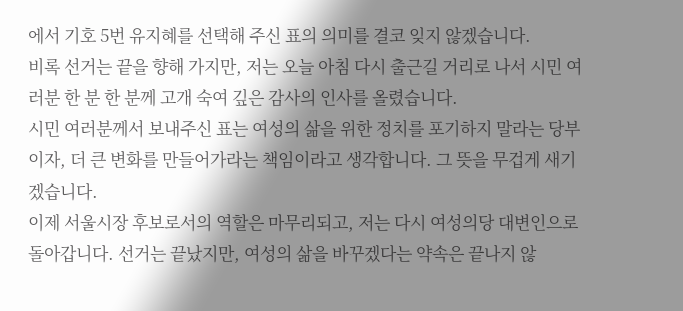에서 기호 5번 유지혜를 선택해 주신 표의 의미를 결코 잊지 않겠습니다.
비록 선거는 끝을 향해 가지만, 저는 오늘 아침 다시 출근길 거리로 나서 시민 여러분 한 분 한 분께 고개 숙여 깊은 감사의 인사를 올렸습니다.
시민 여러분께서 보내주신 표는 여성의 삶을 위한 정치를 포기하지 말라는 당부이자, 더 큰 변화를 만들어가라는 책임이라고 생각합니다. 그 뜻을 무겁게 새기겠습니다.
이제 서울시장 후보로서의 역할은 마무리되고, 저는 다시 여성의당 대변인으로 돌아갑니다. 선거는 끝났지만, 여성의 삶을 바꾸겠다는 약속은 끝나지 않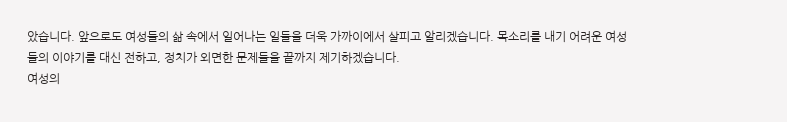았습니다. 앞으로도 여성들의 삶 속에서 일어나는 일들을 더욱 가까이에서 살피고 알리겠습니다. 목소리를 내기 어려운 여성들의 이야기를 대신 전하고, 정치가 외면한 문제들을 끝까지 제기하겠습니다.
여성의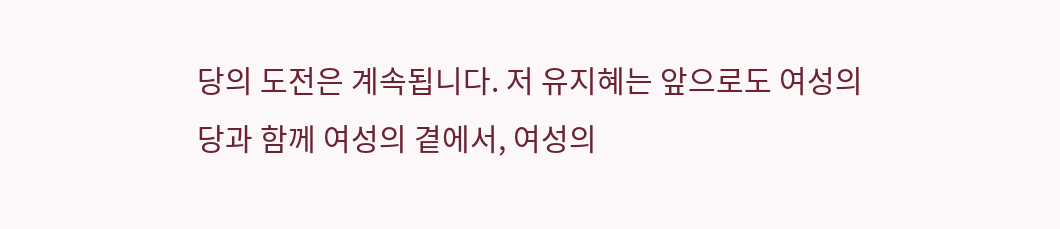당의 도전은 계속됩니다. 저 유지혜는 앞으로도 여성의당과 함께 여성의 곁에서, 여성의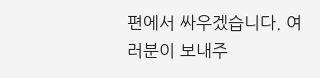편에서 싸우겠습니다. 여러분이 보내주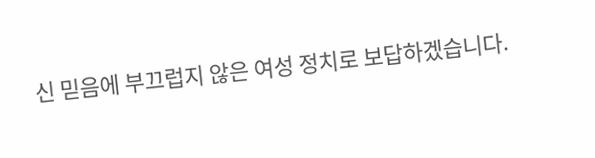신 믿음에 부끄럽지 않은 여성 정치로 보답하겠습니다.